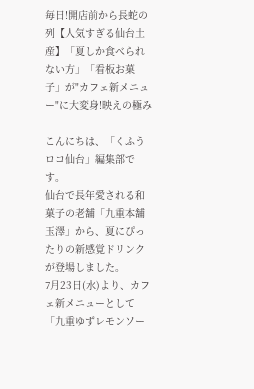毎日!開店前から長蛇の列【人気すぎる仙台土産】「夏しか食べられない方」「看板お菓子」が"カフェ新メニュー"に大変身!映えの極み

こんにちは、「くふうロコ仙台」編集部です。
仙台で長年愛される和菓子の老舗「九重本舗玉澤」から、夏にぴったりの新感覚ドリンクが登場しました。
7月23日(水)より、カフェ新メニューとして「九重ゆずレモンソー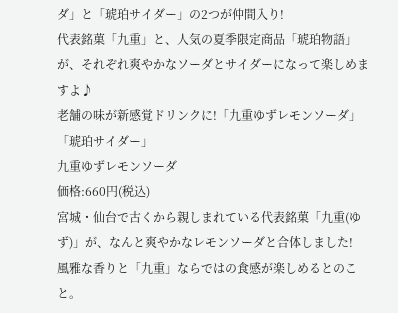ダ」と「琥珀サイダー」の2つが仲間入り!
代表銘菓「九重」と、人気の夏季限定商品「琥珀物語」が、それぞれ爽やかなソーダとサイダーになって楽しめますよ♪
老舗の味が新感覚ドリンクに!「九重ゆずレモンソーダ」「琥珀サイダー」
九重ゆずレモンソーダ
価格:660円(税込)
宮城・仙台で古くから親しまれている代表銘菓「九重(ゆず)」が、なんと爽やかなレモンソーダと合体しました!
風雅な香りと「九重」ならではの食感が楽しめるとのこと。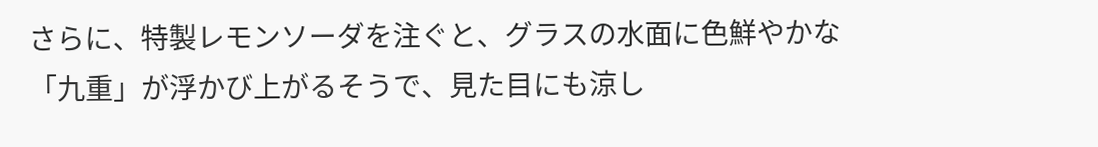さらに、特製レモンソーダを注ぐと、グラスの水面に色鮮やかな「九重」が浮かび上がるそうで、見た目にも涼し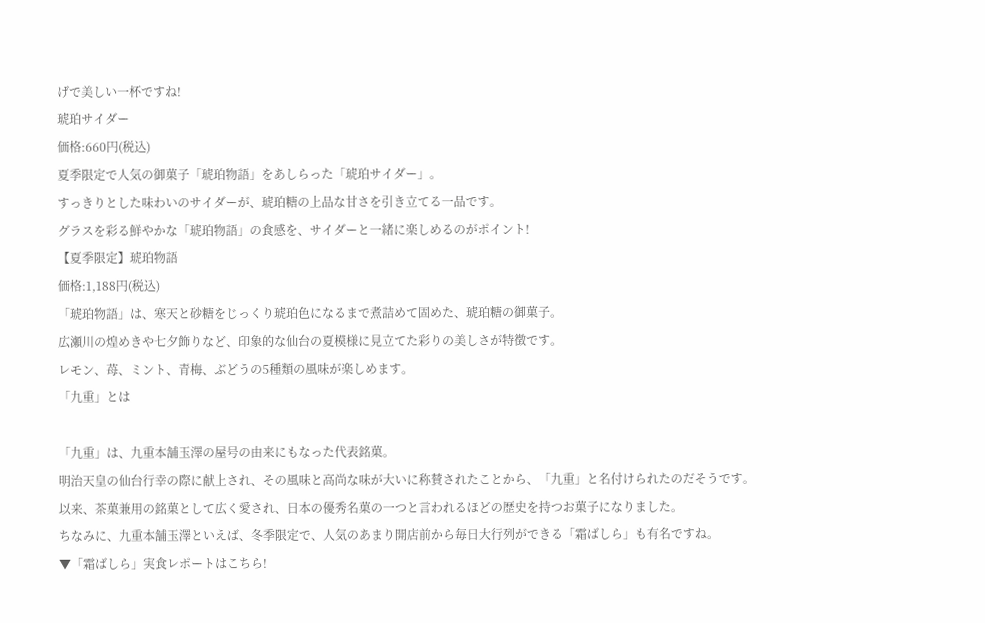げで美しい一杯ですね!
琥珀サイダー
価格:660円(税込)
夏季限定で人気の御菓子「琥珀物語」をあしらった「琥珀サイダー」。
すっきりとした味わいのサイダーが、琥珀糖の上品な甘さを引き立てる一品です。
グラスを彩る鮮やかな「琥珀物語」の食感を、サイダーと一緒に楽しめるのがポイント!
【夏季限定】琥珀物語
価格:1,188円(税込)
「琥珀物語」は、寒天と砂糖をじっくり琥珀色になるまで煮詰めて固めた、琥珀糖の御菓子。
広瀬川の煌めきや七夕飾りなど、印象的な仙台の夏模様に見立てた彩りの美しさが特徴です。
レモン、苺、ミント、青梅、ぶどうの5種類の風味が楽しめます。
「九重」とは

「九重」は、九重本舗玉澤の屋号の由来にもなった代表銘菓。
明治天皇の仙台行幸の際に献上され、その風味と高尚な味が大いに称賛されたことから、「九重」と名付けられたのだそうです。
以来、茶菓兼用の銘菓として広く愛され、日本の優秀名菓の一つと言われるほどの歴史を持つお菓子になりました。
ちなみに、九重本舗玉澤といえば、冬季限定で、人気のあまり開店前から毎日大行列ができる「霜ばしら」も有名ですね。
▼「霜ばしら」実食レポートはこちら!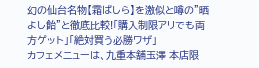幻の仙台名物【霜ばしら】を激似と噂の"晒よし飴"と徹底比較!「購入制限アリでも両方ゲット」「絶対買う必勝ワザ」
カフェメニューは、九重本舗玉澤 本店限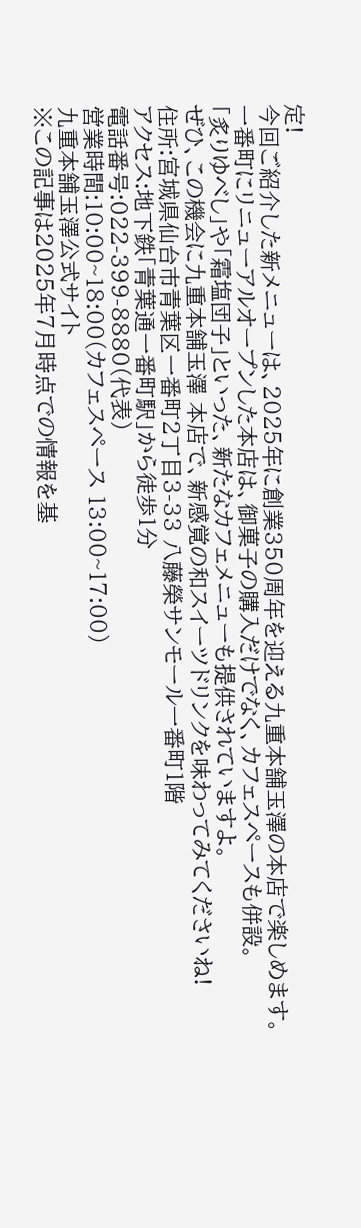定!
今回ご紹介した新メニューは、2025年に創業350周年を迎える九重本舗玉澤の本店で楽しめます。
一番町にリニューアルオープンした本店は、御菓子の購入だけでなく、カフェスペースも併設。
「炙りゆべし」や「霜塩団子」といった、新たなカフェメニューも提供されていますよ。
ぜひ、この機会に九重本舗玉澤 本店で、新感覚の和スイーツドリンクを味わってみてくださいね!
住所:宮城県仙台市青葉区一番町2丁目3-33 八藤榮サンモール一番町1階
アクセス:地下鉄「青葉通一番町駅」から徒歩1分
電話番号:022-399-8880(代表)
営業時間:10:00~18:00(カフェスペース 13:00~17:00)
九重本舗玉澤公式サイト
※この記事は2025年7月時点での情報を基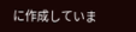に作成していま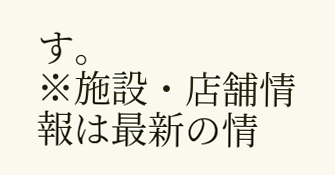す。
※施設・店舗情報は最新の情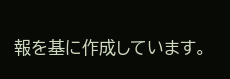報を基に作成しています。